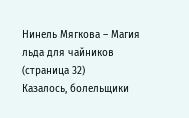Нинель Мягкова – Магия льда для чайников (страница 32)
Казалось, болельщики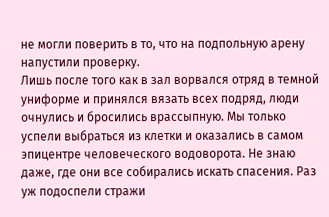не могли поверить в то, что на подпольную арену напустили проверку.
Лишь после того как в зал ворвался отряд в темной униформе и принялся вязать всех подряд, люди очнулись и бросились врассыпную. Мы только успели выбраться из клетки и оказались в самом эпицентре человеческого водоворота. Не знаю даже, где они все собирались искать спасения. Раз уж подоспели стражи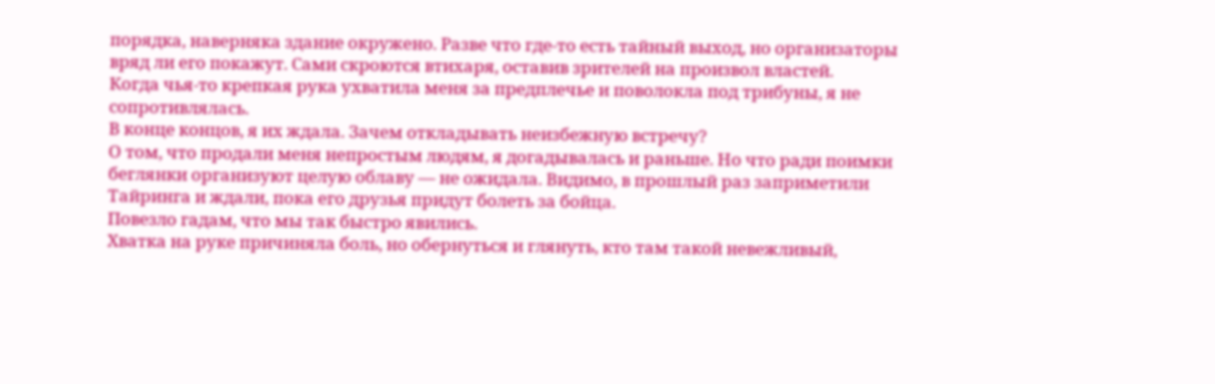порядка, наверняка здание окружено. Разве что где-то есть тайный выход, но организаторы вряд ли его покажут. Сами скроются втихаря, оставив зрителей на произвол властей.
Когда чья-то крепкая рука ухватила меня за предплечье и поволокла под трибуны, я не сопротивлялась.
В конце концов, я их ждала. Зачем откладывать неизбежную встречу?
О том, что продали меня непростым людям, я догадывалась и раньше. Но что ради поимки беглянки организуют целую облаву — не ожидала. Видимо, в прошлый раз заприметили Тайринга и ждали, пока его друзья придут болеть за бойца.
Повезло гадам, что мы так быстро явились.
Хватка на руке причиняла боль, но обернуться и глянуть, кто там такой невежливый,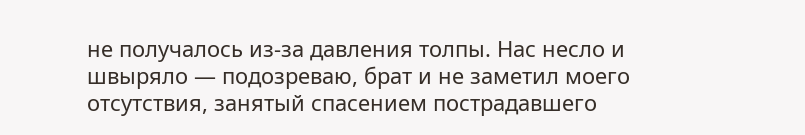не получалось из-за давления толпы. Нас несло и швыряло — подозреваю, брат и не заметил моего отсутствия, занятый спасением пострадавшего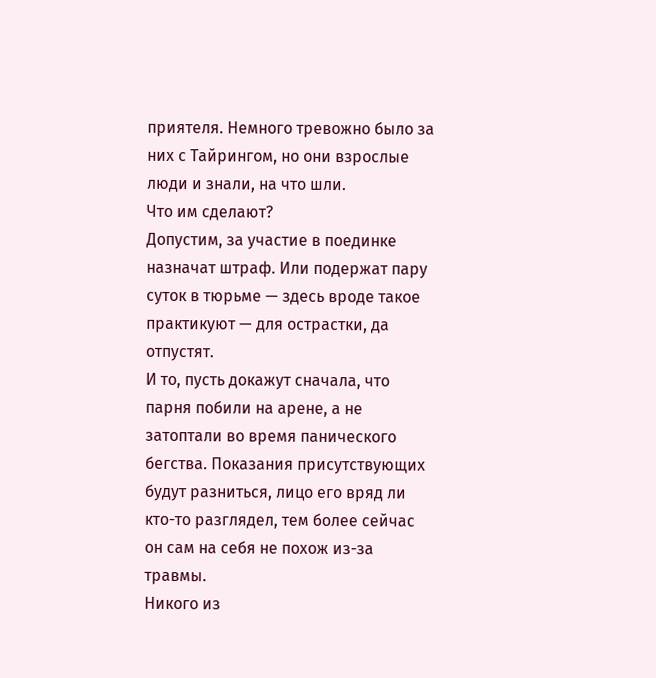приятеля. Немного тревожно было за них с Тайрингом, но они взрослые люди и знали, на что шли.
Что им сделают?
Допустим, за участие в поединке назначат штраф. Или подержат пару суток в тюрьме — здесь вроде такое практикуют — для острастки, да отпустят.
И то, пусть докажут сначала, что парня побили на арене, а не затоптали во время панического бегства. Показания присутствующих будут разниться, лицо его вряд ли кто-то разглядел, тем более сейчас он сам на себя не похож из-за травмы.
Никого из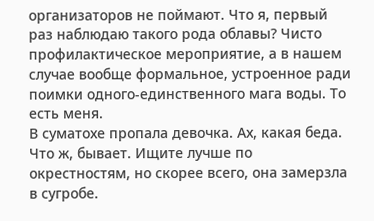организаторов не поймают. Что я, первый раз наблюдаю такого рода облавы? Чисто профилактическое мероприятие, а в нашем случае вообще формальное, устроенное ради поимки одного-единственного мага воды. То есть меня.
В суматохе пропала девочка. Ах, какая беда. Что ж, бывает. Ищите лучше по окрестностям, но скорее всего, она замерзла в сугробе.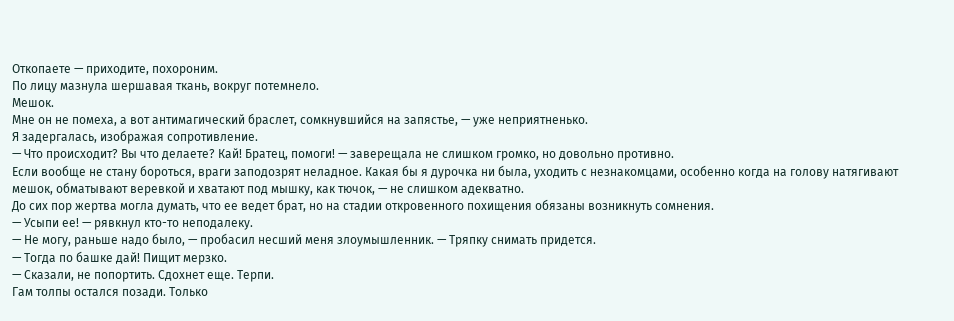Откопаете — приходите, похороним.
По лицу мазнула шершавая ткань, вокруг потемнело.
Мешок.
Мне он не помеха, а вот антимагический браслет, сомкнувшийся на запястье, — уже неприятненько.
Я задергалась, изображая сопротивление.
— Что происходит? Вы что делаете? Кай! Братец, помоги! — заверещала не слишком громко, но довольно противно.
Если вообще не стану бороться, враги заподозрят неладное. Какая бы я дурочка ни была, уходить с незнакомцами, особенно когда на голову натягивают мешок, обматывают веревкой и хватают под мышку, как тючок, — не слишком адекватно.
До сих пор жертва могла думать, что ее ведет брат, но на стадии откровенного похищения обязаны возникнуть сомнения.
— Усыпи ее! — рявкнул кто-то неподалеку.
— Не могу, раньше надо было, — пробасил несший меня злоумышленник. — Тряпку снимать придется.
— Тогда по башке дай! Пищит мерзко.
— Сказали, не попортить. Сдохнет еще. Терпи.
Гам толпы остался позади. Только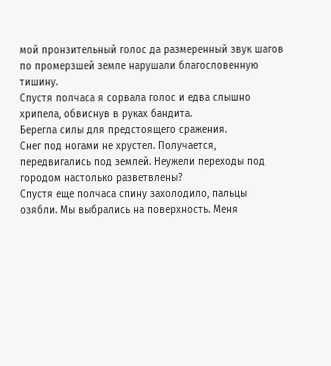мой пронзительный голос да размеренный звук шагов по промерзшей земле нарушали благословенную тишину.
Спустя полчаса я сорвала голос и едва слышно хрипела, обвиснув в руках бандита.
Берегла силы для предстоящего сражения.
Снег под ногами не хрустел. Получается, передвигались под землей. Неужели переходы под городом настолько разветвлены?
Спустя еще полчаса спину захолодило, пальцы озябли. Мы выбрались на поверхность. Меня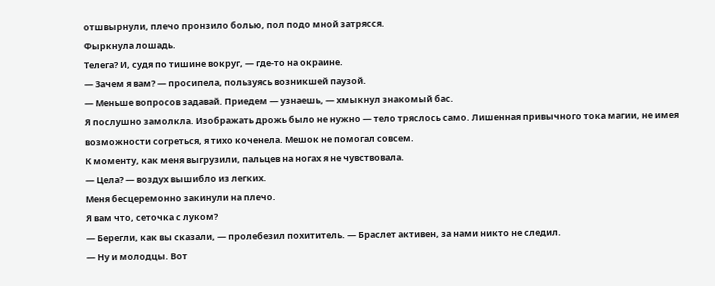отшвырнули, плечо пронзило болью, пол подо мной затрясся.
Фыркнула лошадь.
Телега? И, судя по тишине вокруг, — где-то на окраине.
— Зачем я вам? — просипела, пользуясь возникшей паузой.
— Меньше вопросов задавай. Приедем — узнаешь, — хмыкнул знакомый бас.
Я послушно замолкла. Изображать дрожь было не нужно — тело тряслось само. Лишенная привычного тока магии, не имея возможности согреться, я тихо коченела. Мешок не помогал совсем.
К моменту, как меня выгрузили, пальцев на ногах я не чувствовала.
— Цела? — воздух вышибло из легких.
Меня бесцеремонно закинули на плечо.
Я вам что, сеточка с луком?
— Берегли, как вы сказали, — пролебезил похититель. — Браслет активен, за нами никто не следил.
— Ну и молодцы. Вот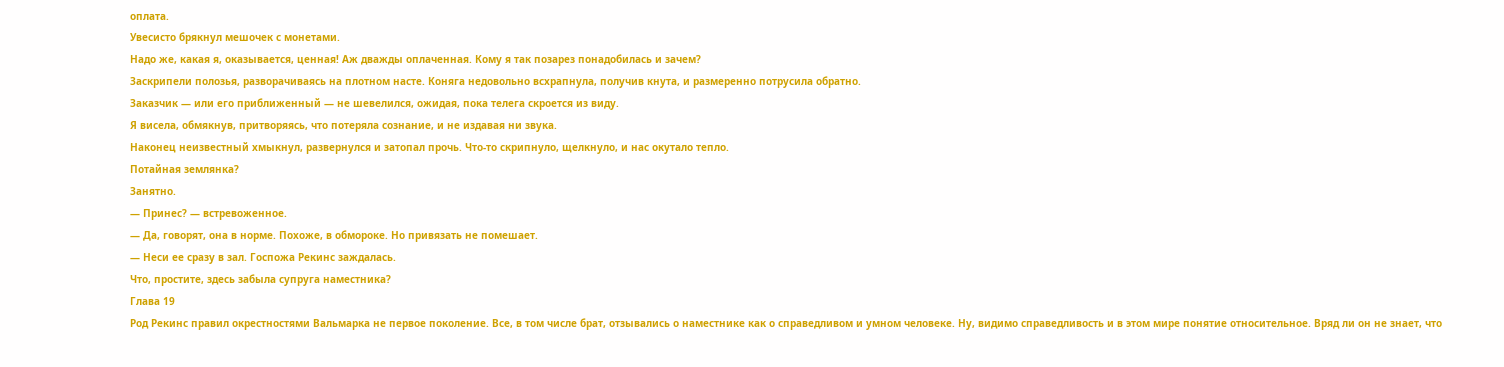оплата.
Увесисто брякнул мешочек с монетами.
Надо же, какая я, оказывается, ценная! Аж дважды оплаченная. Кому я так позарез понадобилась и зачем?
Заскрипели полозья, разворачиваясь на плотном насте. Коняга недовольно всхрапнула, получив кнута, и размеренно потрусила обратно.
Заказчик — или его приближенный — не шевелился, ожидая, пока телега скроется из виду.
Я висела, обмякнув, притворяясь, что потеряла сознание, и не издавая ни звука.
Наконец неизвестный хмыкнул, развернулся и затопал прочь. Что-то скрипнуло, щелкнуло, и нас окутало тепло.
Потайная землянка?
Занятно.
— Принес? — встревоженное.
— Да, говорят, она в норме. Похоже, в обмороке. Но привязать не помешает.
— Неси ее сразу в зал. Госпожа Рекинс заждалась.
Что, простите, здесь забыла супруга наместника?
Глава 19
Род Рекинс правил окрестностями Вальмарка не первое поколение. Все, в том числе брат, отзывались о наместнике как о справедливом и умном человеке. Ну, видимо справедливость и в этом мире понятие относительное. Вряд ли он не знает, что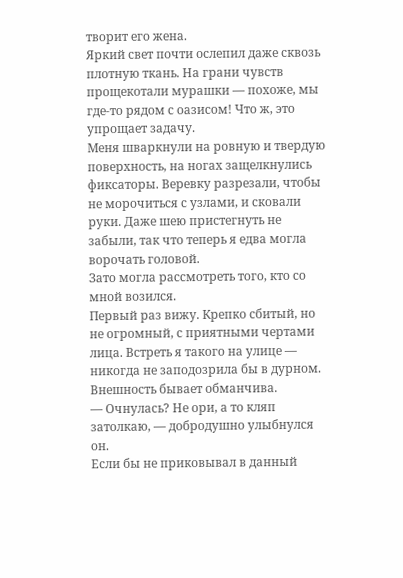творит его жена.
Яркий свет почти ослепил даже сквозь плотную ткань. На грани чувств прощекотали мурашки — похоже, мы где-то рядом с оазисом! Что ж, это упрощает задачу.
Меня шваркнули на ровную и твердую поверхность, на ногах защелкнулись фиксаторы. Веревку разрезали, чтобы не морочиться с узлами, и сковали руки. Даже шею пристегнуть не забыли, так что теперь я едва могла ворочать головой.
Зато могла рассмотреть того, кто со мной возился.
Первый раз вижу. Крепко сбитый, но не огромный, с приятными чертами лица. Встреть я такого на улице — никогда не заподозрила бы в дурном.
Внешность бывает обманчива.
— Очнулась? Не ори, а то кляп затолкаю, — добродушно улыбнулся он.
Если бы не приковывал в данный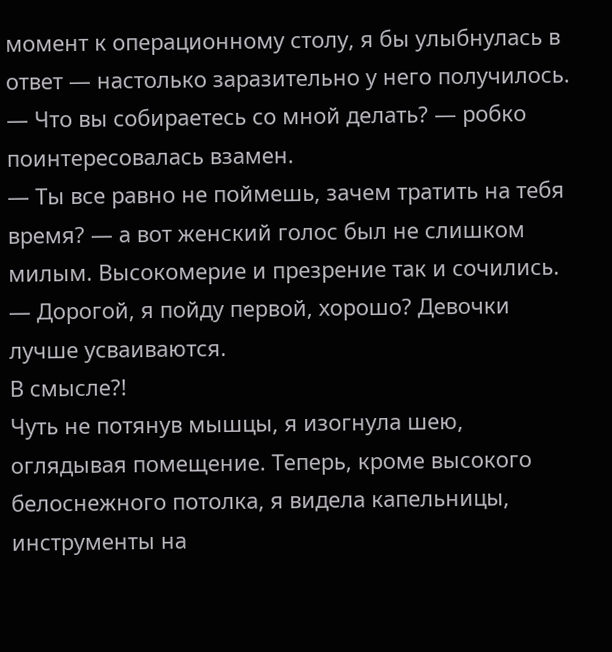момент к операционному столу, я бы улыбнулась в ответ — настолько заразительно у него получилось.
— Что вы собираетесь со мной делать? — робко поинтересовалась взамен.
— Ты все равно не поймешь, зачем тратить на тебя время? — а вот женский голос был не слишком милым. Высокомерие и презрение так и сочились. — Дорогой, я пойду первой, хорошо? Девочки лучше усваиваются.
В смысле?!
Чуть не потянув мышцы, я изогнула шею, оглядывая помещение. Теперь, кроме высокого белоснежного потолка, я видела капельницы, инструменты на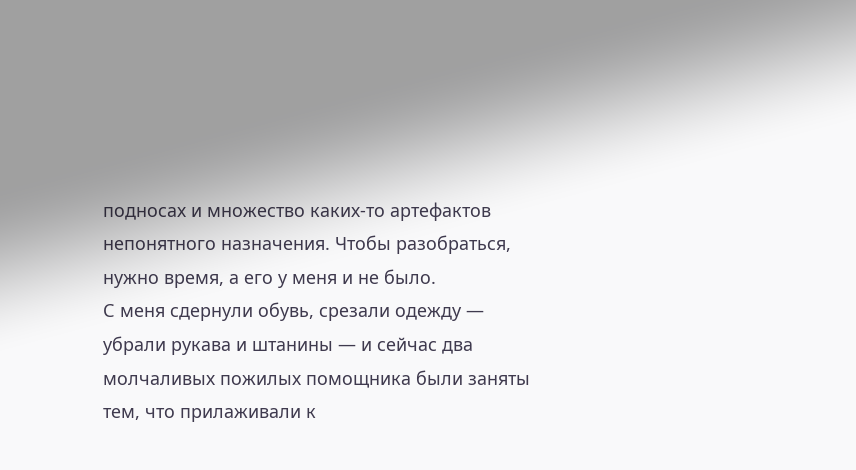подносах и множество каких-то артефактов непонятного назначения. Чтобы разобраться, нужно время, а его у меня и не было.
С меня сдернули обувь, срезали одежду — убрали рукава и штанины — и сейчас два молчаливых пожилых помощника были заняты тем, что прилаживали к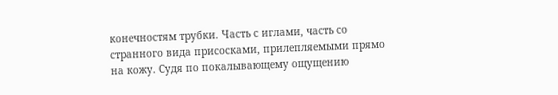конечностям трубки. Часть с иглами, часть со странного вида присосками, прилепляемыми прямо на кожу. Судя по покалывающему ощущению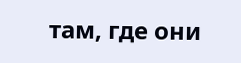там, где они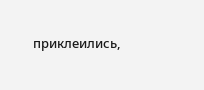приклеились,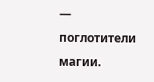— поглотители магии.